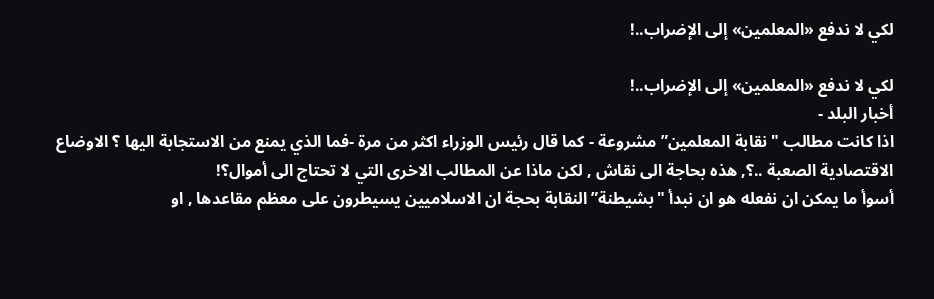لكي لا ندفع «المعلمين» إلى الإضراب..!

لكي لا ندفع «المعلمين» إلى الإضراب..!
أخبار البلد -
اذا كانت مطالب "نقابة المعلمين” مشروعة - كما قال رئيس الوزراء اكثر من مرة -فما الذي يمنع من الاستجابة اليها ؟ الاوضاع الاقتصادية الصعبة ..؟, هذه بحاجة الى نقاش , لكن ماذا عن المطالب الاخرى التي لا تحتاج الى أموال؟!
أسوأ ما يمكن ان نفعله هو ان نبدأ "بشيطنة” النقابة بحجة ان الاسلاميين يسيطرون على معظم مقاعدها , او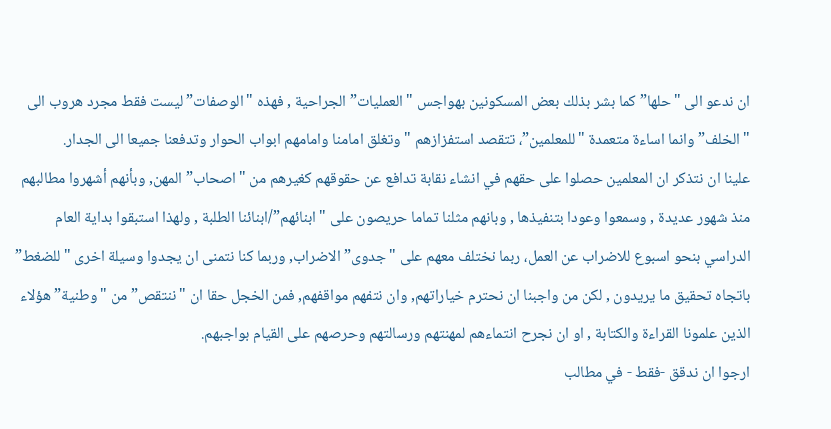ان ندعو الى "حلها” كما بشر بذلك بعض المسكونين بهواجس "العمليات” الجراحية , فهذه "الوصفات” ليست فقط مجرد هروب الى "الخلف” وانما اساءة متعمدة "للمعلمين”، تتقصد استفزازهم " وتغلق امامنا وامامهم ابواب الحوار وتدفعنا جميعا الى الجدار.
علينا ان نتذكر ان المعلمين حصلوا على حقهم في انشاء نقابة تدافع عن حقوقهم كغيرهم من "اصحاب” المهن, وبأنهم أشهروا مطالبهم منذ شهور عديدة , وسمعوا وعودا بتنفيذها , وبانهم مثلنا تماما حريصون على "ابنائهم”/ابنائنا الطلبة , ولهذا استبقوا بداية العام الدراسي بنحو اسبوع للاضراب عن العمل، ربما نختلف معهم على "جدوى” الاضراب, وربما كنا نتمنى ان يجدوا وسيلة اخرى "للضغط” باتجاه تحقيق ما يريدون , لكن من واجبنا ان نحترم خياراتهم, وان نتفهم مواقفهم, فمن الخجل حقا ان "ننتقص” من "وطنية” هؤلاء الذين علمونا القراءة والكتابة , او ان نجرح انتماءهم لمهنتهم ورسالتهم وحرصهم على القيام بواجبهم.
ارجوا ان ندقق -فقط - في مطالب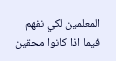المعلمين لكي نفهم فيما اذا كانوا محقين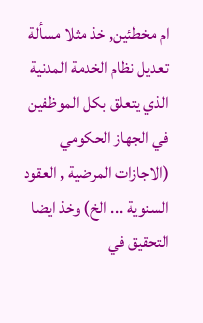ام مخطئين, خذ مثلا مسألة تعديل نظام الخدمة المدنية الذي يتعلق بكل الموظفين في الجهاز الحكومي (الاجازات المرضية , العقود السنوية ... الخ) وخذ ايضا التحقيق في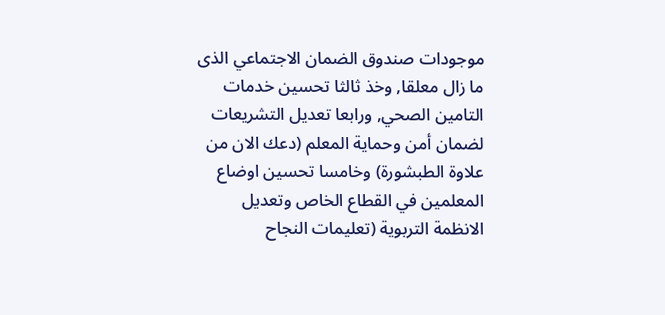موجودات صندوق الضمان الاجتماعي الذى ما زال معلقا, وخذ ثالثا تحسين خدمات التامين الصحي, ورابعا تعديل التشريعات لضمان أمن وحماية المعلم (دعك الان من علاوة الطبشورة) وخامسا تحسين اوضاع المعلمين في القطاع الخاص وتعديل الانظمة التربوية (تعليمات النجاح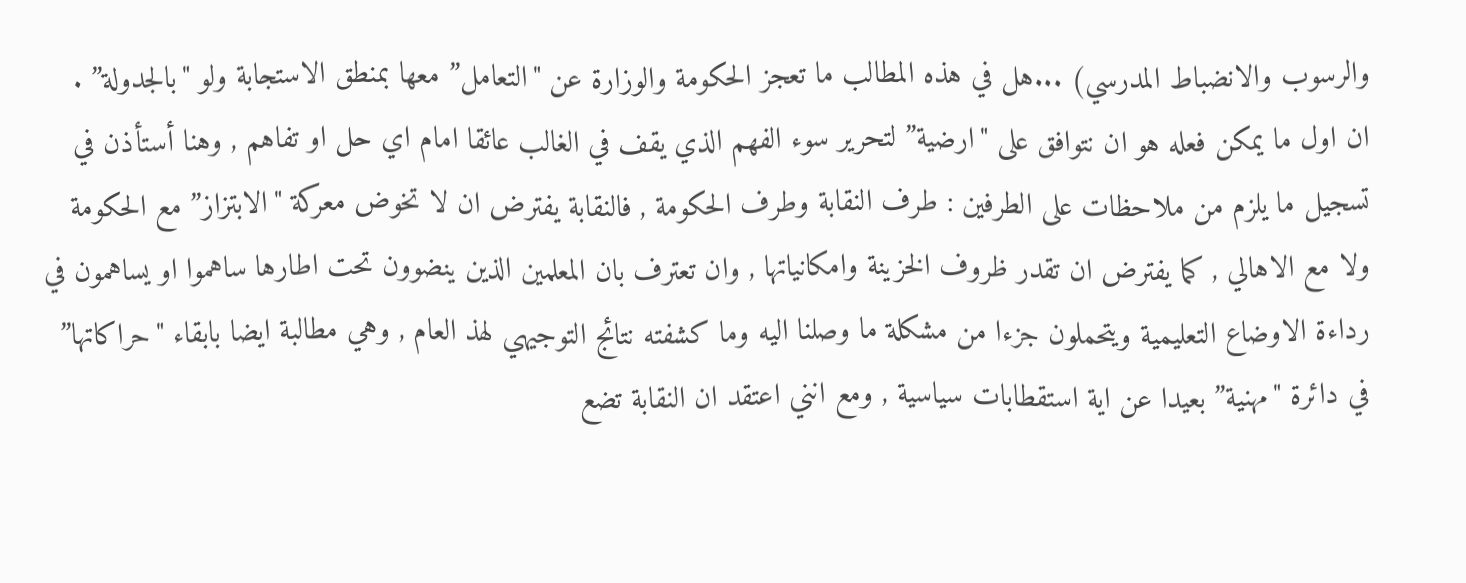والرسوب والانضباط المدرسي) ...هل في هذه المطالب ما تعجز الحكومة والوزارة عن "التعامل” معها بمنطق الاستجابة ولو "بالجدولة” .
ان اول ما يمكن فعله هو ان نتوافق على "ارضية” لتحرير سوء الفهم الذي يقف في الغالب عائقا امام اي حل او تفاهم , وهنا أستأذن في تسجيل ما يلزم من ملاحظات على الطرفين : طرف النقابة وطرف الحكومة , فالنقابة يفترض ان لا تخوض معركة "الابتزاز” مع الحكومة ولا مع الاهالي , كما يفترض ان تقدر ظروف الخزينة وامكانياتها , وان تعترف بان المعلمين الذين ينضوون تحت اطارها ساهموا او يساهمون في رداءة الاوضاع التعليمية ويتحملون جزءا من مشكلة ما وصلنا اليه وما كشفته نتائج التوجيهي لهذ العام , وهي مطالبة ايضا بابقاء "حراكاتها” في دائرة "مهنية” بعيدا عن اية استقطابات سياسية , ومع انني اعتقد ان النقابة تضع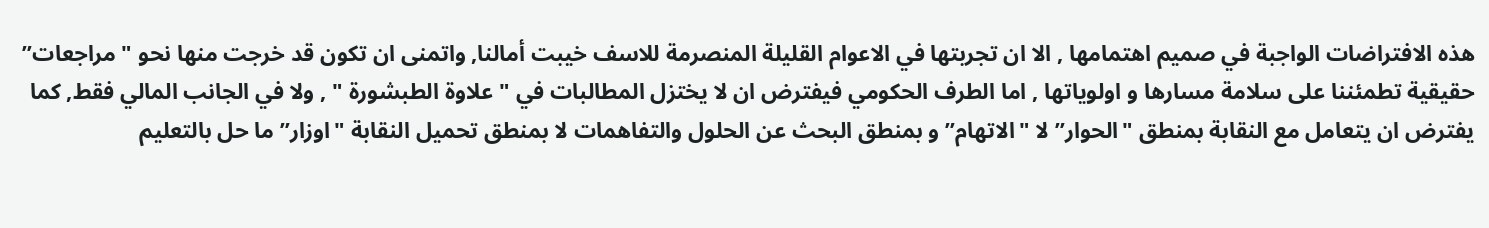هذه الافتراضات الواجبة في صميم اهتمامها , الا ان تجربتها في الاعوام القليلة المنصرمة للاسف خيبت أمالنا, واتمنى ان تكون قد خرجت منها نحو " مراجعات” حقيقية تطمئننا على سلامة مسارها و اولوياتها , اما الطرف الحكومي فيفترض ان لا يختزل المطالبات في " علاوة الطبشورة " , ولا في الجانب المالي فقط, كما يفترض ان يتعامل مع النقابة بمنطق "الحوار” لا "الاتهام” و بمنطق البحث عن الحلول والتفاهمات لا بمنطق تحميل النقابة "اوزار” ما حل بالتعليم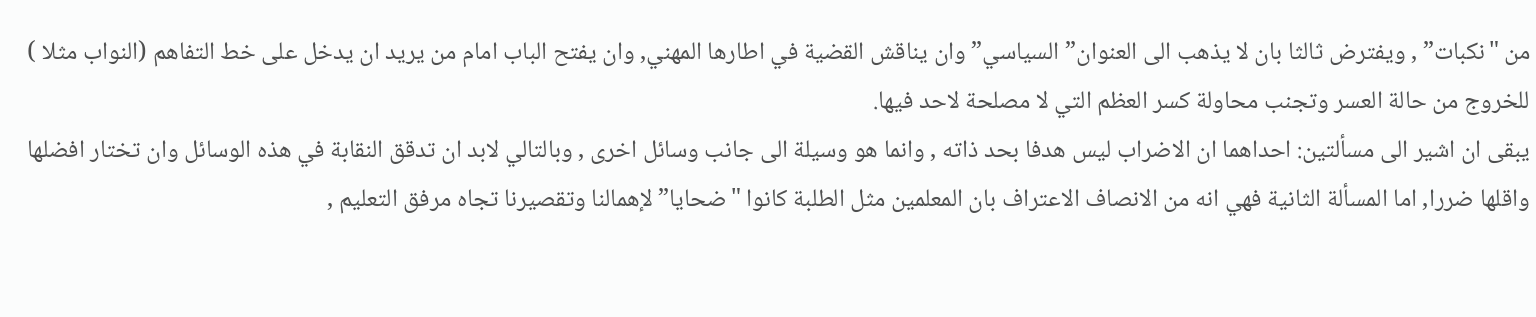من "نكبات” , ويفترض ثالثا بان لا يذهب الى العنوان”السياسي” وان يناقش القضية في اطارها المهني, وان يفتح الباب امام من يريد ان يدخل على خط التفاهم (النواب مثلا ) للخروج من حالة العسر وتجنب محاولة كسر العظم التي لا مصلحة لاحد فيها.
يبقى ان اشير الى مسألتين: احداهما ان الاضراب ليس هدفا بحد ذاته , وانما هو وسيلة الى جانب وسائل اخرى , وبالتالي لابد ان تدقق النقابة في هذه الوسائل وان تختار افضلها واقلها ضررا, اما المسألة الثانية فهي انه من الانصاف الاعتراف بان المعلمين مثل الطلبة كانوا "ضحايا” لإهمالنا وتقصيرنا تجاه مرفق التعليم ,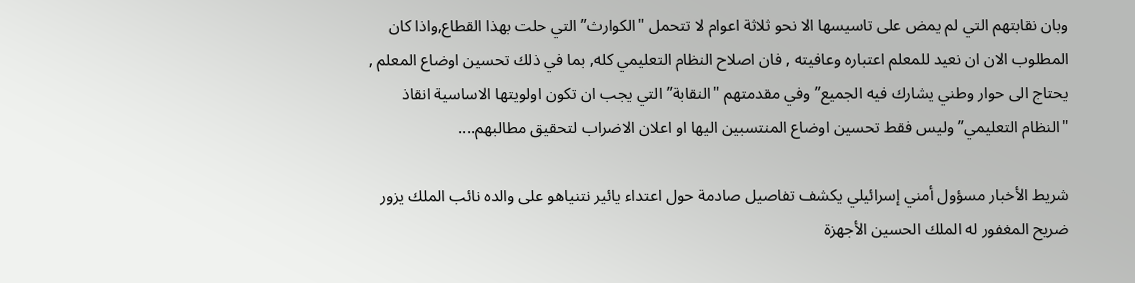وبان نقابتهم التي لم يمض على تاسيسها الا نحو ثلاثة اعوام لا تتحمل "الكوارث” التي حلت بهذا القطاع,واذا كان المطلوب الان ان نعيد للمعلم اعتباره وعافيته , فان اصلاح النظام التعليمي كله, بما في ذلك تحسين اوضاع المعلم , يحتاج الى حوار وطني يشارك فيه الجميع” وفي مقدمتهم "النقابة” التي يجب ان تكون اولويتها الاساسية انقاذ "النظام التعليمي” وليس فقط تحسين اوضاع المنتسبين اليها او اعلان الاضراب لتحقيق مطالبهم....

شريط الأخبار مسؤول أمني إسرائيلي يكشف تفاصيل صادمة حول اعتداء يائير نتنياهو على والده نائب الملك يزور ضريح المغفور له الملك الحسين الأجهزة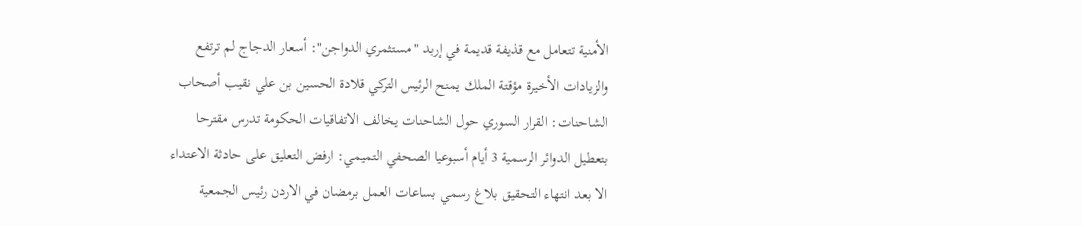الأمنية تتعامل مع قذيفة قديمة في إربد "مستثمري الدواجن": أسعار الدجاج لم ترتفع والزيادات الأخيرة مؤقتة الملك يمنح الرئيس التركي قلادة الحسين بن علي نقيب أصحاب الشاحنات: القرار السوري حول الشاحنات يخالف الاتفاقيات الحكومة تدرس مقترحا بتعطيل الدوائر الرسمية 3 أيام أسبوعيا الصحفي التميمي: ارفض التعليق على حادثة الاعتداء الا بعد انتهاء التحقيق بلاغ رسمي بساعات العمل برمضان في الاردن رئيس الجمعية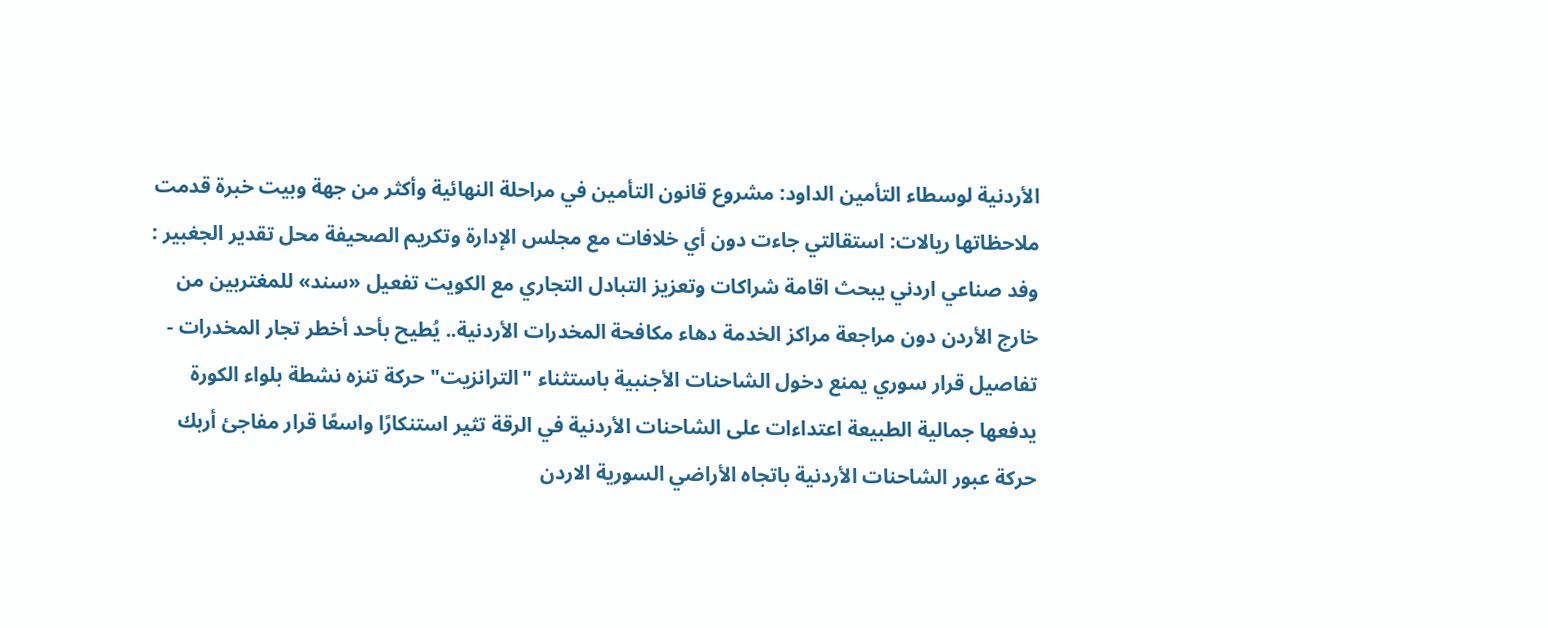الأردنية لوسطاء التأمين الداود: مشروع قانون التأمين في مراحلة النهائية وأكثر من جهة وبيت خبرة قدمت ملاحظاتها ريالات: استقالتي جاءت دون أي خلافات مع مجلس الإدارة وتكريم الصحيفة محل تقدير الجغبير : وفد صناعي اردني يبحث اقامة شراكات وتعزيز التبادل التجاري مع الكويت تفعيل «سند» للمغتربين من خارج الأردن دون مراجعة مراكز الخدمة دهاء مكافحة المخدرات الأردنية.. يُطيح بأحد أخطر تجار المخدرات - تفاصيل قرار سوري يمنع دخول الشاحنات الأجنبية باستثناء "الترانزيت" حركة تنزه نشطة بلواء الكورة يدفعها جمالية الطبيعة اعتداءات على الشاحنات الأردنية في الرقة تثير استنكارًا واسعًا قرار مفاجئ أربك حركة عبور الشاحنات الأردنية باتجاه الأراضي السورية الاردن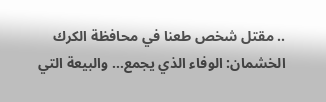.. مقتل شخص طعنا في محافظة الكرك الخشمان: الوفاء الذي يجمع… والبيعة التي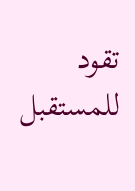تقود للمستقبل